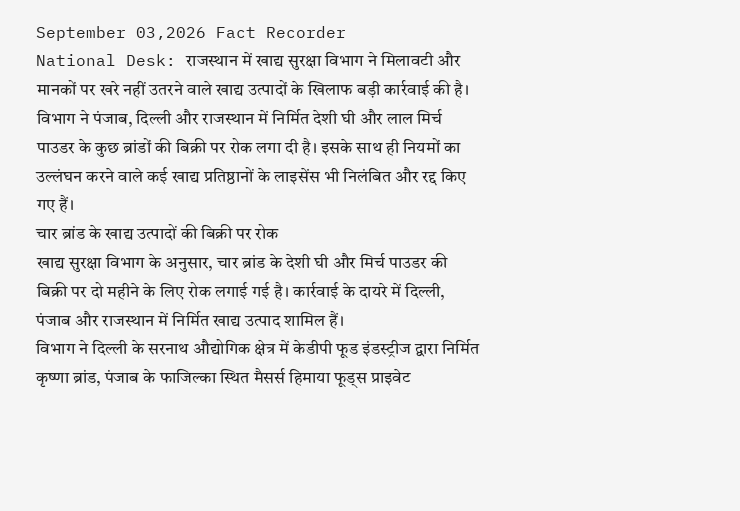September 03,2026 Fact Recorder
National Desk: राजस्थान में खाद्य सुरक्षा विभाग ने मिलावटी और मानकों पर खरे नहीं उतरने वाले खाद्य उत्पादों के खिलाफ बड़ी कार्रवाई की है। विभाग ने पंजाब, दिल्ली और राजस्थान में निर्मित देशी घी और लाल मिर्च पाउडर के कुछ ब्रांडों की बिक्री पर रोक लगा दी है। इसके साथ ही नियमों का उल्लंघन करने वाले कई खाद्य प्रतिष्ठानों के लाइसेंस भी निलंबित और रद्द किए गए हैं।
चार ब्रांड के खाद्य उत्पादों की बिक्री पर रोक
खाद्य सुरक्षा विभाग के अनुसार, चार ब्रांड के देशी घी और मिर्च पाउडर की बिक्री पर दो महीने के लिए रोक लगाई गई है। कार्रवाई के दायरे में दिल्ली, पंजाब और राजस्थान में निर्मित खाद्य उत्पाद शामिल हैं।
विभाग ने दिल्ली के सरनाथ औद्योगिक क्षेत्र में केडीपी फूड इंडस्ट्रीज द्वारा निर्मित कृष्णा ब्रांड, पंजाब के फाजिल्का स्थित मैसर्स हिमाया फूड्स प्राइवेट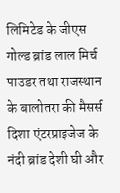लिमिटेड के जीएस गोल्ड ब्रांड लाल मिर्च पाउडर तथा राजस्थान के बालोतरा की मैसर्स दिशा एंटरप्राइजेज के नंदी ब्रांड देशी घी और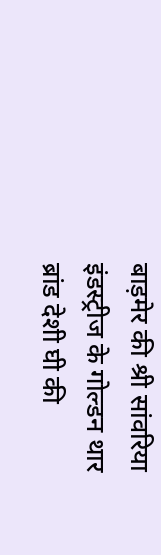बाड़मेर की श्री सांवरिया इंडस्ट्रीज के गोल्डन थार ब्रांड देशी घी की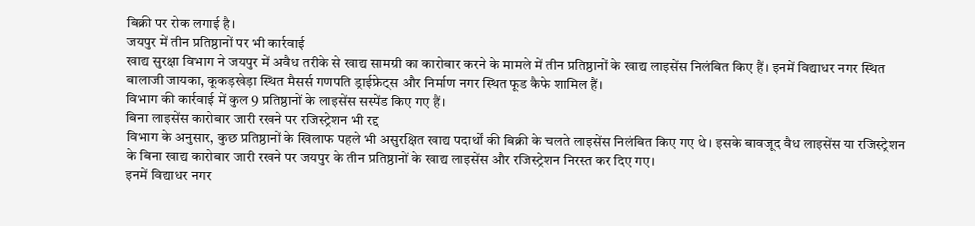बिक्री पर रोक लगाई है।
जयपुर में तीन प्रतिष्ठानों पर भी कार्रवाई
खाद्य सुरक्षा विभाग ने जयपुर में अवैध तरीके से खाद्य सामग्री का कारोबार करने के मामले में तीन प्रतिष्ठानों के खाद्य लाइसेंस निलंबित किए हैं। इनमें विद्याधर नगर स्थित बालाजी जायका, कूकड़खेड़ा स्थित मैसर्स गणपति ड्राईफ्रेट्स और निर्माण नगर स्थित फूड कैफे शामिल हैं।
विभाग की कार्रवाई में कुल 9 प्रतिष्ठानों के लाइसेंस सस्पेंड किए गए हैं।
बिना लाइसेंस कारोबार जारी रखने पर रजिस्ट्रेशन भी रद्द
विभाग के अनुसार, कुछ प्रतिष्ठानों के खिलाफ पहले भी असुरक्षित खाद्य पदार्थों की बिक्री के चलते लाइसेंस निलंबित किए गए थे। इसके बावजूद वैध लाइसेंस या रजिस्ट्रेशन के बिना खाद्य कारोबार जारी रखने पर जयपुर के तीन प्रतिष्ठानों के खाद्य लाइसेंस और रजिस्ट्रेशन निरस्त कर दिए गए।
इनमें विद्याधर नगर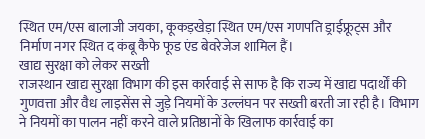स्थित एम/एस बालाजी जयका, कूकड़खेड़ा स्थित एम/एस गणपति ड्राईफ्रूट्स और निर्माण नगर स्थित द कंबू कैफे फूड एंड बेवरेजेज शामिल हैं।
खाद्य सुरक्षा को लेकर सख्ती
राजस्थान खाद्य सुरक्षा विभाग की इस कार्रवाई से साफ है कि राज्य में खाद्य पदार्थों की गुणवत्ता और वैध लाइसेंस से जुड़े नियमों के उल्लंघन पर सख्ती बरती जा रही है। विभाग ने नियमों का पालन नहीं करने वाले प्रतिष्ठानों के खिलाफ कार्रवाई का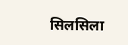सिलसिला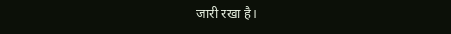जारी रखा है।